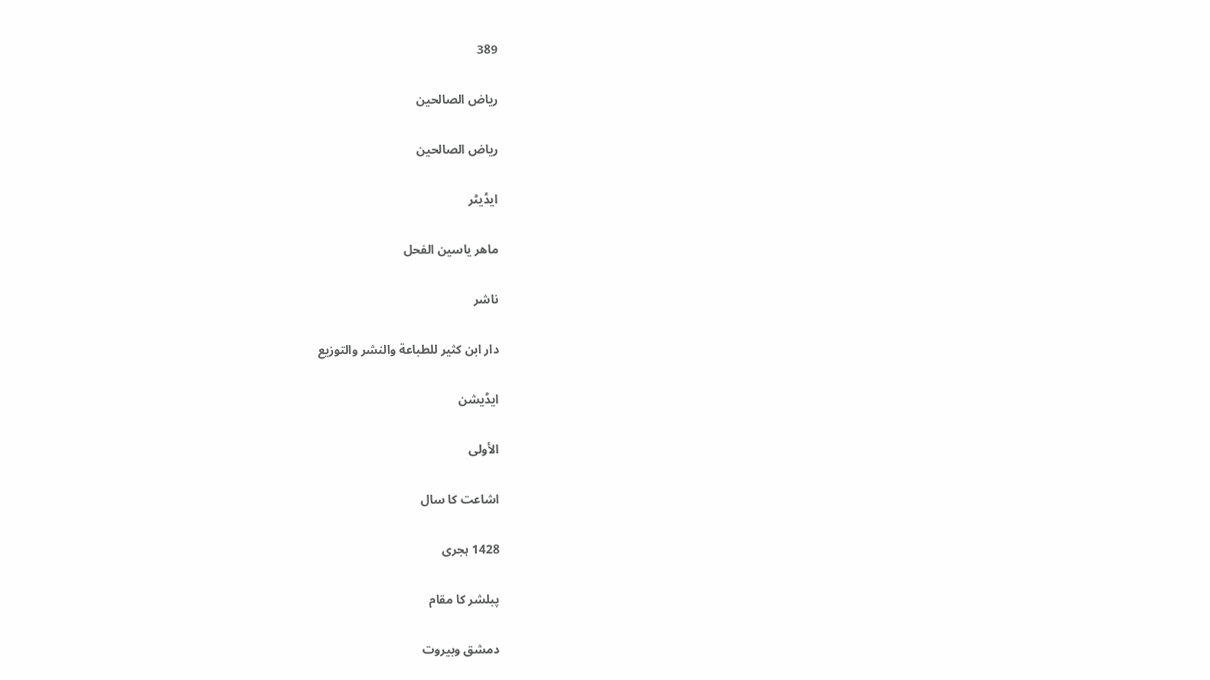389

رياض الصالحين

رياض الصالحين

ایڈیٹر

ماهر ياسين الفحل

ناشر

دار ابن كثير للطباعة والنشر والتوزيع

ایڈیشن

الأولى

اشاعت کا سال

1428 ہجری

پبلشر کا مقام

دمشق وبيروت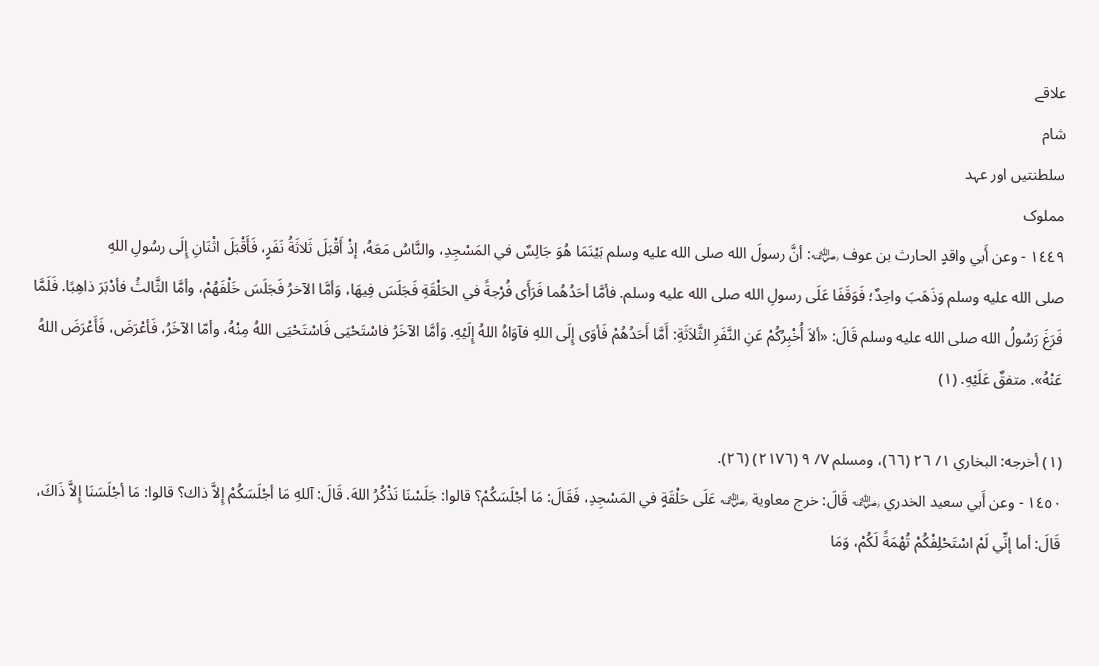علاقے
شام
سلطنتیں اور عہد
مملوک
١٤٤٩ - وعن أَبي واقدٍ الحارث بن عوف ﵁: أنَّ رسولَ الله صلى الله عليه وسلم بَيْنَمَا هُوَ جَالِسٌ في المَسْجِدِ، والنَّاسُ مَعَهُ، إذْ أَقْبَلَ ثَلاثَةُ نَفَرٍ، فَأَقْبَلَ اثْنَانِ إِلَى رسُولِ اللهِ
صلى الله عليه وسلم وَذَهَبَ واحِدٌ؛ فَوَقَفَا عَلَى رسولِ الله صلى الله عليه وسلم. فأمَّا أحَدُهُما فَرَأَى فُرْجةً في الحَلْقَةِ فَجَلَسَ فِيهَا، وَأمَّا الآخرُ فَجَلَسَ خَلْفَهُمْ، وأمَّا الثَّالثُ فأدْبَرَ ذاهِبًا. فَلَمَّا فَرَغَ رَسُولُ الله صلى الله عليه وسلم قَالَ: «ألاَ أُخْبِرُكُمْ عَنِ النَّفَرِ الثَّلاَثَةِ: أَمَّا أَحَدُهُمْ فَأوَى إِلَى اللهِ فآوَاهُ اللهُ إِلَيْهِ. وَأمَّا الآخَرُ فاسْتَحْيَى فَاسْتَحْيَى اللهُ مِنْهُ، وأمّا الآخَرُ، فَأعْرَضَ، فَأَعْرَضَ اللهُ عَنْهُ». متفقٌ عَلَيْهِ. (١)

(١) أخرجه: البخاري ١/ ٢٦ (٦٦)، ومسلم ٧/ ٩ (٢١٧٦) (٢٦).
١٤٥٠ - وعن أَبي سعيد الخدري ﵁ قَالَ: خرج معاوية ﵁ عَلَى حَلْقَةٍ في المَسْجِدِ، فَقَالَ: مَا أجْلَسَكُمْ؟ قالوا: جَلَسْنَا نَذْكُرُ اللهَ. قَالَ: آللهِ مَا أجْلَسَكُمْ إِلاَّ ذاك؟ قالوا: مَا أجْلَسَنَا إِلاَّ ذَاكَ، قَالَ: أما إنِّي لَمْ اسْتَحْلِفْكُمْ تُهْمَةً لَكُمْ، وَمَا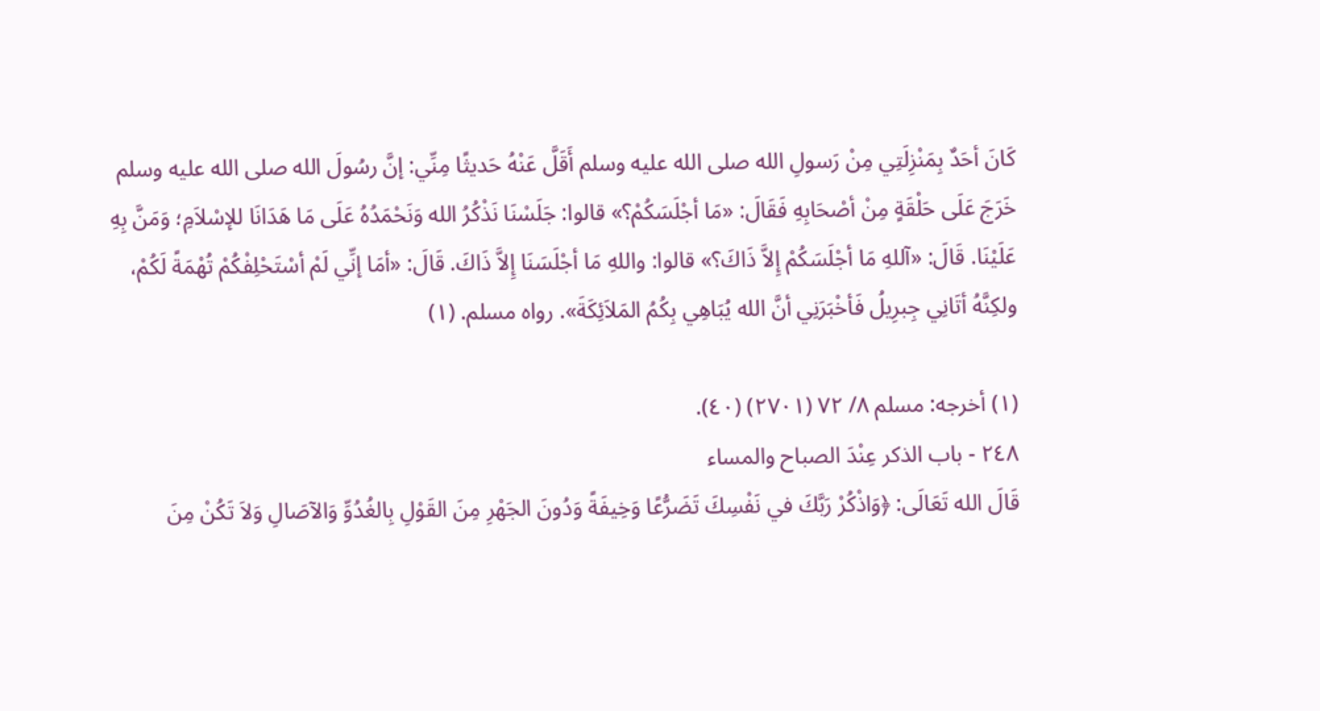كَانَ أحَدٌ بِمَنْزِلَتِي مِنْ رَسولِ الله صلى الله عليه وسلم أَقَلَّ عَنْهُ حَديثًا مِنِّي: إنَّ رسُولَ الله صلى الله عليه وسلم خَرَجَ عَلَى حَلْقَةٍ مِنْ أصْحَابِهِ فَقَالَ: «مَا أجْلَسَكُمْ؟» قالوا: جَلَسْنَا نَذْكُرُ الله وَنَحْمَدُهُ عَلَى مَا هَدَانَا للإسْلاَمِ؛ وَمَنَّ بِهِ عَلَيْنَا. قَالَ: «آللهِ مَا أجْلَسَكُمْ إِلاَّ ذَاكَ؟» قالوا: واللهِ مَا أجْلَسَنَا إِلاَّ ذَاكَ. قَالَ: «أمَا إنِّي لَمْ أسْتَحْلِفْكُمْ تُهْمَةً لَكُمْ، ولكِنَّهُ أتَانِي جِبرِيلُ فَأخْبَرَنِي أنَّ الله يُبَاهِي بِكُمُ المَلاَئِكَةَ». رواه مسلم. (١)

(١) أخرجه: مسلم ٨/ ٧٢ (٢٧٠١) (٤٠).
٢٤٨ - باب الذكر عِنْدَ الصباح والمساء
قَالَ الله تَعَالَى: ﴿وَاذْكُرْ رَبَّكَ في نَفْسِكَ تَضَرُّعًا وَخِيفَةً وَدُونَ الجَهْرِ مِنَ القَوْلِ بِالغُدُوِّ وَالآصَالِ وَلاَ تَكُنْ مِنَ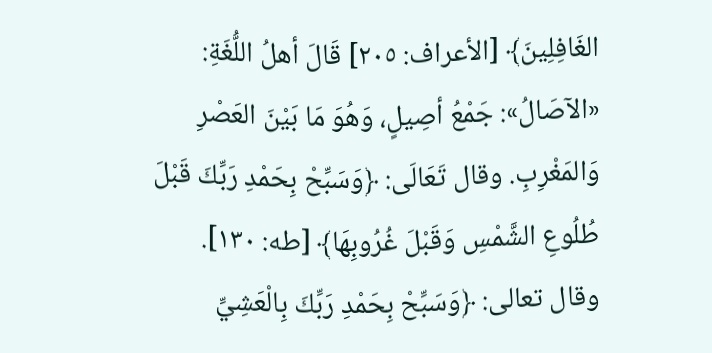الغَافِلِينَ﴾ [الأعراف: ٢٠٥] قَالَ أهلُ اللُّغَةِ: «الآصَالُ»: جَمْعُ أصِيلٍ، وَهُوَ مَا بَيْنَ العَصْرِ وَالمَغْرِبِ. وقال تَعَالَى: ﴿وَسَبِّحْ بِحَمْدِ رَبِّكَ قَبْلَ طُلُوعِ الشَّمْسِ وَقَبْلَ غُرُوبِهَا﴾ [طه: ١٣٠]. وقال تعالى: ﴿وَسَبِّحْ بِحَمْدِ رَبِّكَ بِالْعَشِيِّ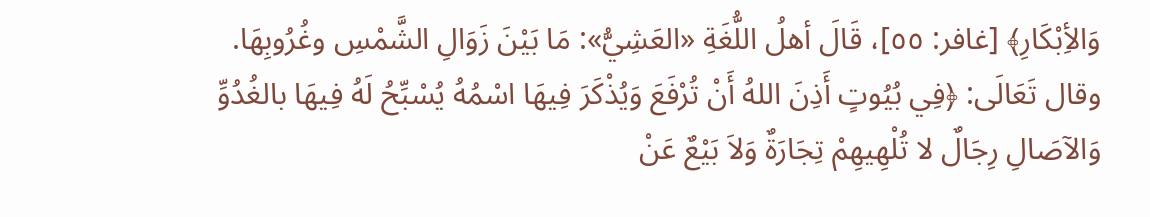وَالأِبْكَارِ﴾ [غافر: ٥٥]، قَالَ أهلُ اللُّغَةِ «العَشِيُّ»: مَا بَيْنَ زَوَالِ الشَّمْسِ وغُرُوبِهَا. وقال تَعَالَى: ﴿فِي بُيُوتٍ أَذِنَ اللهُ أَنْ تُرْفَعَ وَيُذْكَرَ فِيهَا اسْمُهُ يُسْبِّحُ لَهُ فِيهَا بالغُدُوِّ وَالآصَالِ رِجَالٌ لا تُلْهِيهِمْ تِجَارَةٌ وَلاَ بَيْعٌ عَنْ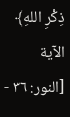ذِكْرِ اللهِ﴾ الآية [النور: ٣٦ -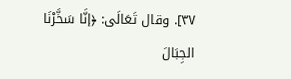٣٧]. وقال تَعَالَى: ﴿إنَّا سَخَّرْنَا الجِبَالَ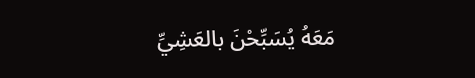مَعَهُ يُسَبِّحْنَ بالعَشِيِّ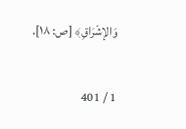وَالإشْرَاقِ﴾ [ص: ١٨].

1 / 401